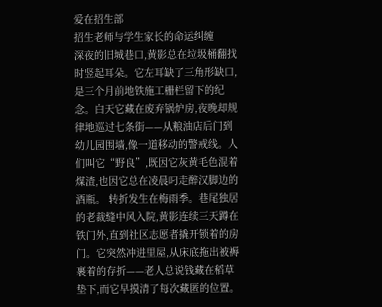爱在招生部
招生老师与学生家长的命运纠缠
深夜的旧城巷口,黄影总在垃圾桶翻找时竖起耳朵。它左耳缺了三角形缺口,是三个月前地铁施工栅栏留下的纪念。白天它藏在废弃锅炉房,夜晚却规律地巡过七条街——从粮油店后门到幼儿园围墙,像一道移动的警戒线。人们叫它“野良”,既因它灰黄毛色混着煤渣,也因它总在凌晨叼走醉汉脚边的酒瓶。 转折发生在梅雨季。巷尾独居的老裁缝中风入院,黄影连续三天蹲在铁门外,直到社区志愿者撬开锁着的房门。它突然冲进里屋,从床底拖出被褥裹着的存折——老人总说钱藏在稻草垫下,而它早摸清了每次藏匿的位置。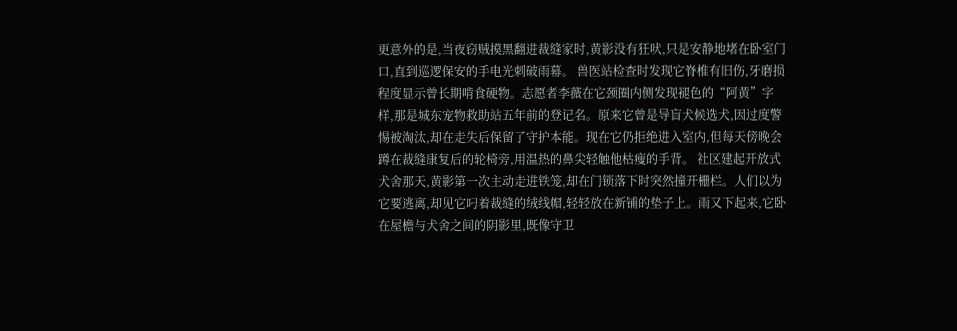更意外的是,当夜窃贼摸黑翻进裁缝家时,黄影没有狂吠,只是安静地堵在卧室门口,直到巡逻保安的手电光刺破雨幕。 兽医站检查时发现它脊椎有旧伤,牙磨损程度显示曾长期啃食硬物。志愿者李薇在它颈圈内侧发现褪色的“阿黄”字样,那是城东宠物救助站五年前的登记名。原来它曾是导盲犬候选犬,因过度警惕被淘汰,却在走失后保留了守护本能。现在它仍拒绝进入室内,但每天傍晚会蹲在裁缝康复后的轮椅旁,用温热的鼻尖轻触他枯瘦的手背。 社区建起开放式犬舍那天,黄影第一次主动走进铁笼,却在门锁落下时突然撞开栅栏。人们以为它要逃离,却见它叼着裁缝的绒线帽,轻轻放在新铺的垫子上。雨又下起来,它卧在屋檐与犬舍之间的阴影里,既像守卫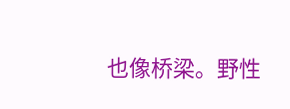也像桥梁。野性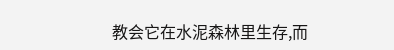教会它在水泥森林里生存,而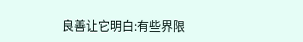良善让它明白:有些界限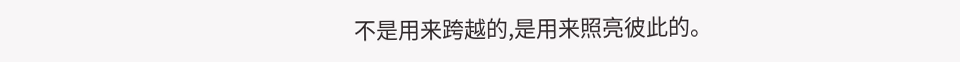不是用来跨越的,是用来照亮彼此的。